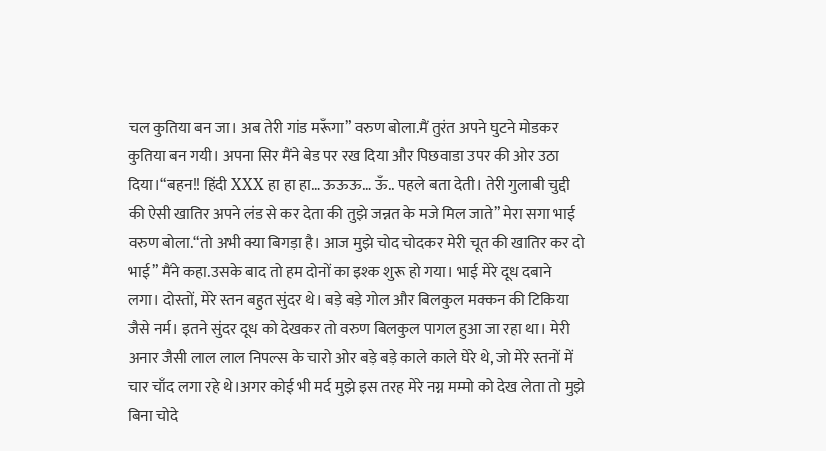चल कुतिया बन जा। अब तेरी गांड मरूँगा” वरुण बोला.मैं तुरंत अपने घुटने मोडकर कुतिया बन गयी। अपना सिर मैंने बेड पर रख दिया और पिछवाडा उपर की ओर उठा दिया।“बहन!! हिंदी XXX हा हा हा… ऊऊऊ… ऊँ.. पहले बता देती। तेरी गुलाबी चुद्दी की ऐसी खातिर अपने लंड से कर देता की तुझे जन्नत के मजे मिल जाते” मेरा सगा भाई वरुण बोला.“तो अभी क्या बिगड़ा है। आज मुझे चोद चोदकर मेरी चूत की खातिर कर दो भाई” मैंने कहा.उसके बाद तो हम दोनों का इश्क शुरू हो गया। भाई मेरे दूध दबाने लगा। दोस्तों, मेरे स्तन बहुत सुंदर थे। बड़े बड़े गोल और बिलकुल मक्कन की टिकिया जैसे नर्म। इतने सुंदर दूध को देखकर तो वरुण बिलकुल पागल हुआ जा रहा था। मेरी अनार जैसी लाल लाल निपल्स के चारो ओर बड़े बड़े काले काले घेरे थे, जो मेरे स्तनों में चार चाँद लगा रहे थे।अगर कोई भी मर्द मुझे इस तरह मेरे नग्न मम्मो को देख लेता तो मुझे बिना चोदे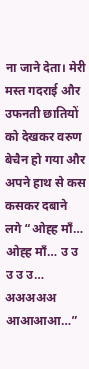ना जाने देता। मेरी मस्त गदराई और उफनती छातियों को देखकर वरुण बेचैन हो गया और अपने हाथ से कस कसकर दबाने लगे “ओह्ह माँ… ओह्ह माँ… उ उ उ उ उ… अअअअअ आआआआ…”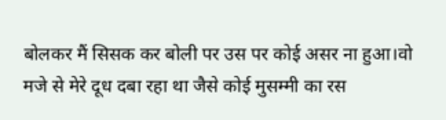बोलकर मैं सिसक कर बोली पर उस पर कोई असर ना हुआ।वो मजे से मेरे दूध दबा रहा था जैसे कोई मुसम्मी का रस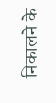निकालने के